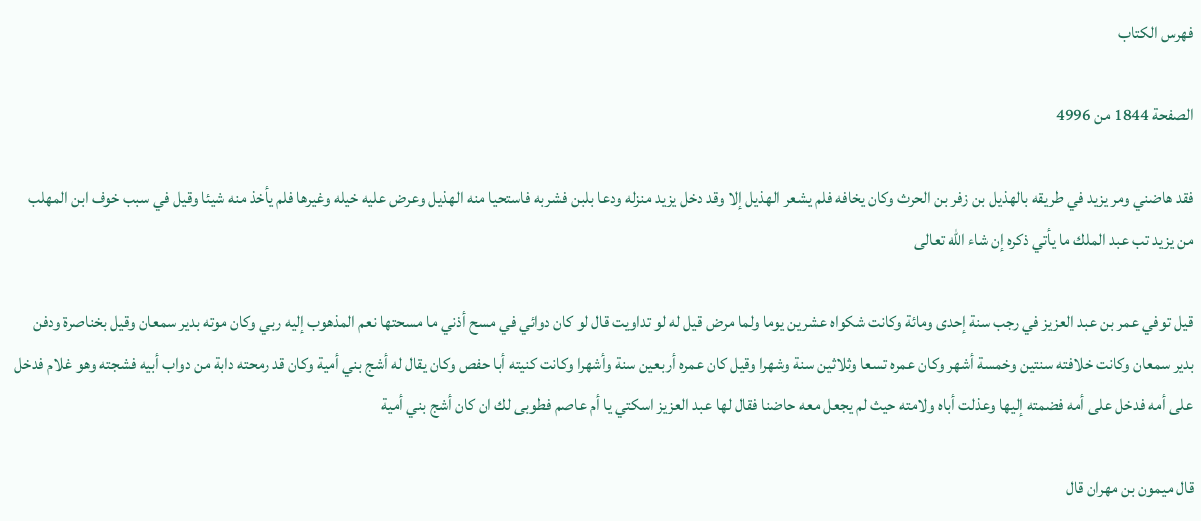فهرس الكتاب

الصفحة 1844 من 4996

فقد هاضني ومر يزيد في طريقه بالهذيل بن زفر بن الحرث وكان يخافه فلم يشعر الهذيل إلا وقد دخل يزيد منزله ودعا بلبن فشربه فاستحيا منه الهذيل وعرض عليه خيله وغيرها فلم يأخذ منه شيئا وقيل في سبب خوف ابن المهلب من يزيد تب عبد الملك ما يأتي ذكره إن شاء الله تعالى

قيل توفي عمر بن عبد العزيز في رجب سنة إحدى ومائة وكانت شكواه عشرين يوما ولما مرض قيل له لو تداويت قال لو كان دوائي في مسح أذني ما مسحتها نعم المذهوب إليه ربي وكان موته بدير سمعان وقيل بخناصرة ودفن بدير سمعان وكانت خلافته سنتين وخمسة أشهر وكان عمره تسعا وثلاثين سنة وشهرا وقيل كان عمره أربعين سنة وأشهرا وكانت كنيته أبا حفص وكان يقال له أشج بني أمية وكان قد رمحته دابة من دواب أبيه فشجته وهو غلام فدخل على أمه فدخل على أمه فضمته إليها وعذلت أباه ولامته حيث لم يجعل معه حاضنا فقال لها عبد العزيز اسكتي يا أم عاصم فطوبى لك ان كان أشج بني أمية

قال ميمون بن مهران قال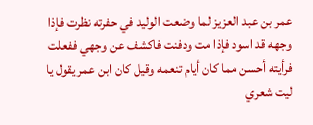عمر بن عبد العزيز لما وضعت الوليد في حفرته نظرت فإذا وجهه قد اسود فإذا مت ودفنت فاكشف عن وجهي ففعلت فرأيته أحسن مما كان أيام تنعمه وقيل كان ابن عمر يقول يا ليت شعري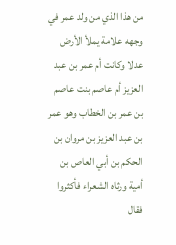من هذا الذي من ولد عمر في وجهه علامة يملأ الأرض عدلا وكانت أم عمر بن عبد العزيز أم عاصم بنت عاصم بن عمر بن الخطاب وهو عمر بن عبد العزيز بن مروان بن الحكم بن أبي العاص بن أمية ورثاه الشعراء فأكثروا فقال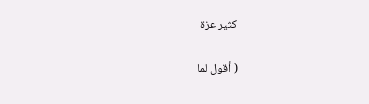كثير عزة

( أقول لما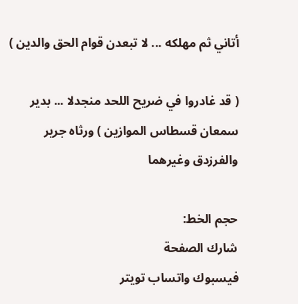أتاني ثم مهلكه ... لا تبعدن قوام الحق والدين )

( قد غادروا في ضريح اللحد منجدلا ... بدير سمعان قسطاس الموازين ) ورثاه جرير والفرزدق وغيرهما

حجم الخط:
شارك الصفحة
فيسبوك واتساب تويتر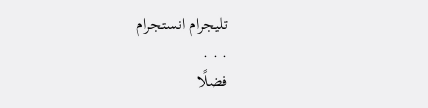تليجرام انستجرام
. . .
فضلًا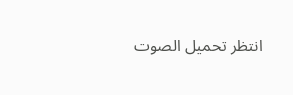انتظر تحميل الصوت